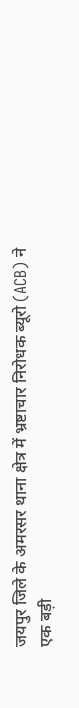जयपुर जिले के अमरसर थाना क्षेत्र में भ्रष्टाचार निरोधक ब्यूरो (ACB) ने एक बड़ी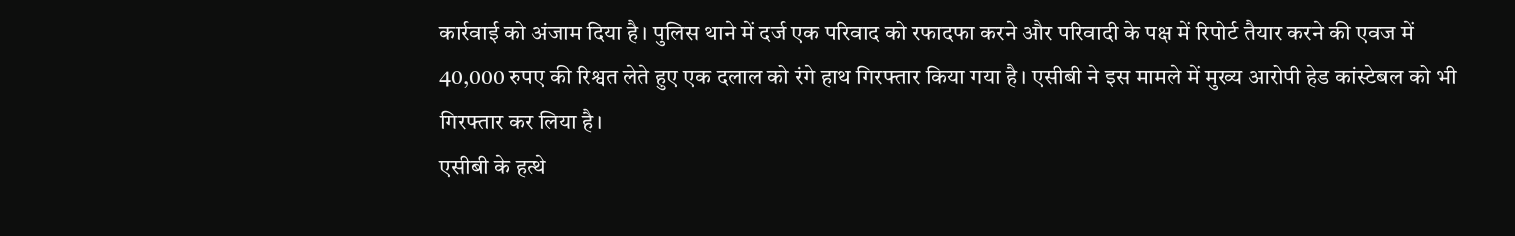कार्रवाई को अंजाम दिया है। पुलिस थाने में दर्ज एक परिवाद को रफादफा करने और परिवादी के पक्ष में रिपोर्ट तैयार करने की एवज में 40,000 रुपए की रिश्वत लेते हुए एक दलाल को रंगे हाथ गिरफ्तार किया गया है। एसीबी ने इस मामले में मुख्य आरोपी हेड कांस्टेबल को भी गिरफ्तार कर लिया है।
एसीबी के हत्थे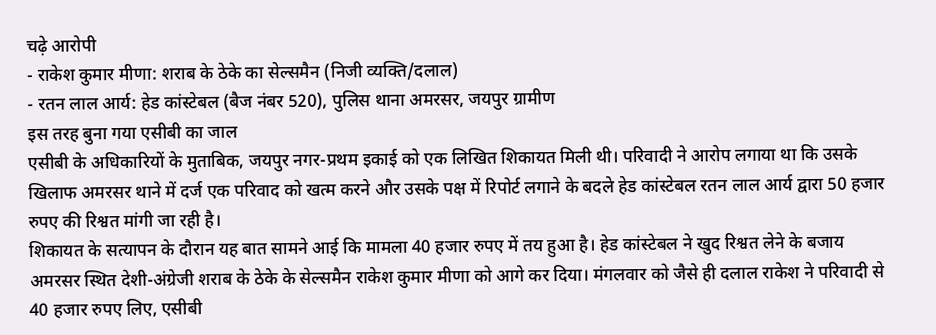चढ़े आरोपी
- राकेश कुमार मीणा: शराब के ठेके का सेल्समैन (निजी व्यक्ति/दलाल)
- रतन लाल आर्य: हेड कांस्टेबल (बैज नंबर 520), पुलिस थाना अमरसर, जयपुर ग्रामीण
इस तरह बुना गया एसीबी का जाल
एसीबी के अधिकारियों के मुताबिक, जयपुर नगर-प्रथम इकाई को एक लिखित शिकायत मिली थी। परिवादी ने आरोप लगाया था कि उसके खिलाफ अमरसर थाने में दर्ज एक परिवाद को खत्म करने और उसके पक्ष में रिपोर्ट लगाने के बदले हेड कांस्टेबल रतन लाल आर्य द्वारा 50 हजार रुपए की रिश्वत मांगी जा रही है।
शिकायत के सत्यापन के दौरान यह बात सामने आई कि मामला 40 हजार रुपए में तय हुआ है। हेड कांस्टेबल ने खुद रिश्वत लेने के बजाय अमरसर स्थित देशी-अंग्रेजी शराब के ठेके के सेल्समैन राकेश कुमार मीणा को आगे कर दिया। मंगलवार को जैसे ही दलाल राकेश ने परिवादी से 40 हजार रुपए लिए, एसीबी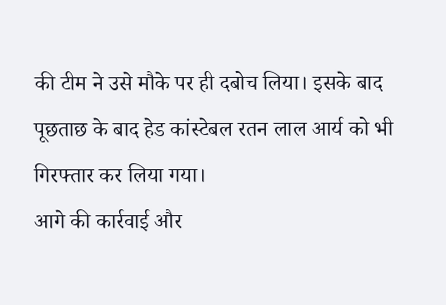की टीम ने उसे मौके पर ही दबोच लिया। इसके बाद पूछताछ के बाद हेड कांस्टेबल रतन लाल आर्य को भी गिरफ्तार कर लिया गया।
आगे की कार्रवाई और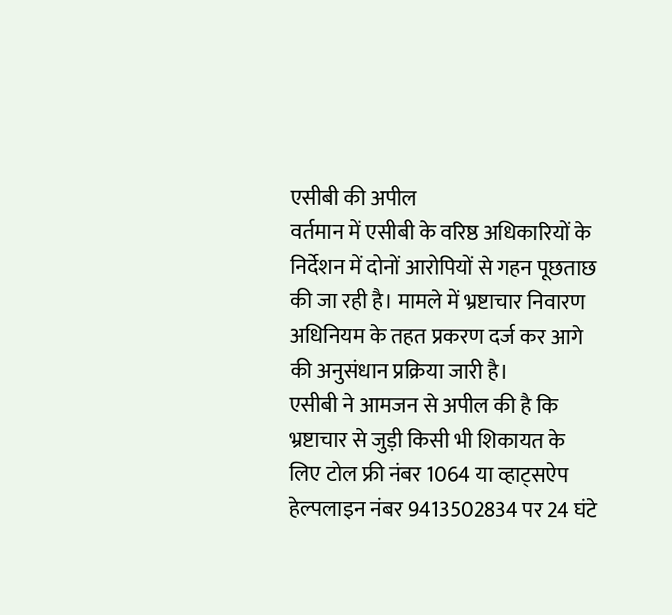एसीबी की अपील
वर्तमान में एसीबी के वरिष्ठ अधिकारियों के निर्देशन में दोनों आरोपियों से गहन पूछताछ की जा रही है। मामले में भ्रष्टाचार निवारण अधिनियम के तहत प्रकरण दर्ज कर आगे की अनुसंधान प्रक्रिया जारी है।
एसीबी ने आमजन से अपील की है कि भ्रष्टाचार से जुड़ी किसी भी शिकायत के लिए टोल फ्री नंबर 1064 या व्हाट्सऐप हेल्पलाइन नंबर 9413502834 पर 24 घंटे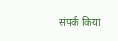संपर्क किया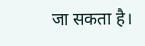जा सकता है।